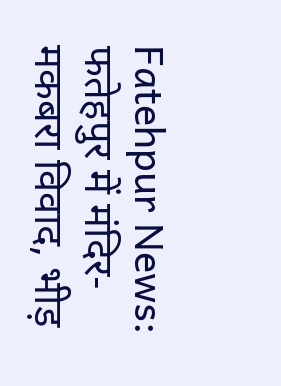Fatehpur News: फतेहपुर में मंदिर-मकबरा विवाद, भीड़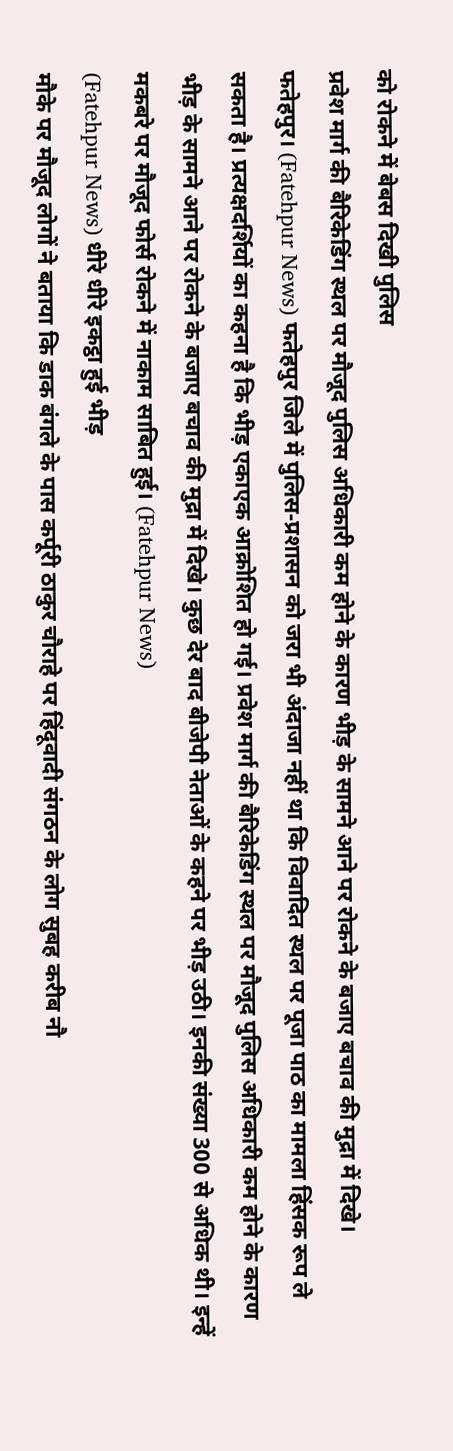को रोकने में बेबस दिखी पुलिस
प्रवेश मार्ग की बैरिकेडिंग स्थल पर मौजूद पुलिस अधिकारी कम होने के कारण भीड़ के सामने आने पर रोकने के बजाए बचाव की मुद्रा में दिखे।
फतेहपुर। (Fatehpur News) फतेहपुर जिले में पुलिस-प्रशासन को जरा भी अंदाजा नहीं था कि विवादित स्थल पर पूजा पाठ का मामला हिंसक रूप ले सकता है। प्रत्यक्षदर्शियों का कहना है कि भीड़ एकाएक आक्रोशित हो गई। प्रवेश मार्ग की बैरिकेडिंग स्थल पर मौजूद पुलिस अधिकारी कम होने के कारण भीड़ के सामने आने पर रोकने के बजाए बचाव की मुद्रा में दिखे। कुछ देर बाद बीजेपी नेताओं के कहने पर भीड़ उठी। इनकी संख्या 300 से अधिक थी। इन्हें मकबरे पर मौजूद फोर्स रोकने में नाकाम साबित हुई। (Fatehpur News)
(Fatehpur News) धीरे धीरे इकट्ठा हुई भीड़
मौके पर मौजूद लोगों ने बताया कि डाक बंगले के पास कर्पूरी ठाकुर चौराहे पर हिंदूवादी संगठन के लोग सुबह करीब नौ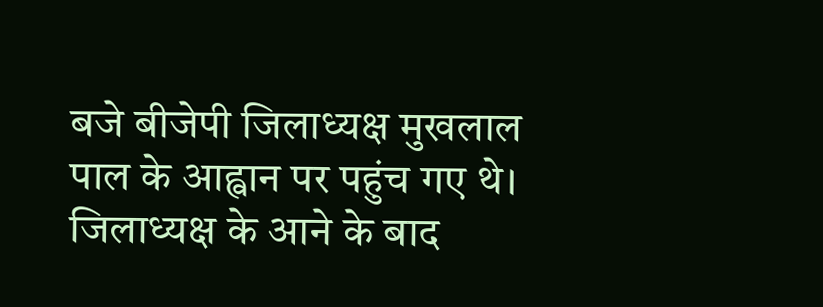बजे बीजेपी जिलाध्यक्ष मुखलाल पाल के आह्वान पर पहुंच गए थे। जिलाध्यक्ष के आने के बाद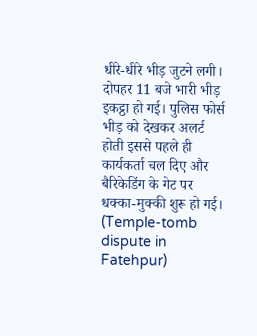धीरे-धीरे भीड़ जुटने लगी। दोपहर 11 बजे भारी भीड़ इकट्ठा हो गई। पुलिस फोर्स भीड़ को देखकर अलर्ट होती इससे पहले ही कार्यकर्ता चल दिए और बैरिकेडिंग के गेट पर धक्का-मुक्की शुरू हो गई। (Temple-tomb dispute in Fatehpur)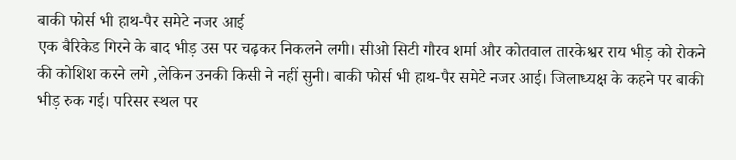बाकी फोर्स भी हाथ-पैर समेटे नजर आई
एक बैरिकेड गिरने के बाद भीड़ उस पर चढ़कर निकलने लगी। सीओ सिटी गौरव शर्मा और कोतवाल तारकेश्वर राय भीड़ को रोकने की कोशिश करने लगे ,लेकिन उनकी किसी ने नहीं सुनी। बाकी फोर्स भी हाथ-पैर समेटे नजर आई। जिलाध्यक्ष के कहने पर बाकी भीड़ रुक गई। परिसर स्थल पर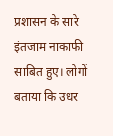प्रशासन के सारे इंतजाम नाकाफी साबित हुए। लोगों बताया कि उधर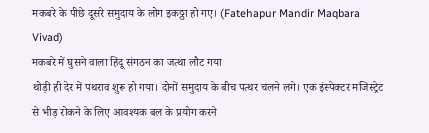मकबरे के पीछे दूसरे समुदाय के लोग इकठ्ठा हो गए। (Fatehapur Mandir Maqbara Vivad)
मकबरे में घुसने वाला हिंदू संगठन का जत्था लौट गया
थोड़ी ही देर में पथराव शुरू हो गया। दोनों समुदाय के बीच पत्थर चलने लगे। एक इंस्पेक्टर मजिस्ट्रेट से भीड़ रोकने के लिए आवश्यक बल के प्रयोग करने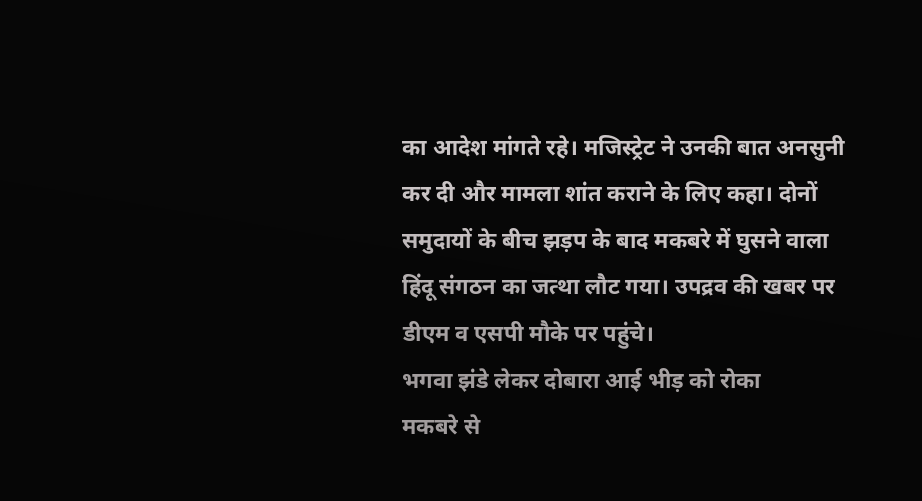का आदेश मांगते रहे। मजिस्ट्रेट ने उनकी बात अनसुनी कर दी और मामला शांत कराने के लिए कहा। दोनों समुदायों के बीच झड़प के बाद मकबरे में घुसने वाला हिंदू संगठन का जत्था लौट गया। उपद्रव की खबर पर डीएम व एसपी मौके पर पहुंचे।
भगवा झंडे लेकर दोबारा आई भीड़ को रोका
मकबरे से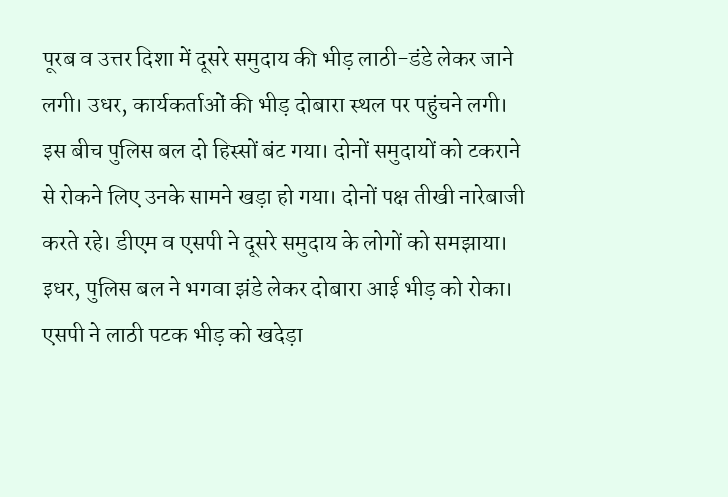पूरब व उत्तर दिशा में दूसरे समुदाय की भीड़ लाठी-डंडे लेकर जाने लगी। उधर, कार्यकर्ताओं की भीड़ दोबारा स्थल पर पहुंचने लगी। इस बीच पुलिस बल दो हिस्सों बंट गया। दोनों समुदायों को टकराने से रोकने लिए उनके सामने खड़ा हो गया। दोनों पक्ष तीखी नारेबाजी करते रहे। डीएम व एसपी ने दूसरे समुदाय के लोगों को समझाया। इधर, पुलिस बल ने भगवा झंडे लेकर दोबारा आई भीड़ को रोका।
एसपी ने लाठी पटक भीड़ को खदेड़ा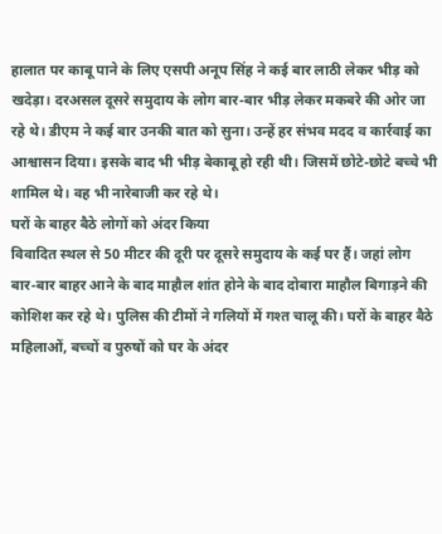हालात पर काबू पाने के लिए एसपी अनूप सिंह ने कई बार लाठी लेकर भीड़ को खदेड़ा। दरअसल दूसरे समुदाय के लोग बार-बार भीड़ लेकर मकबरे की ओर जा रहे थे। डीएम ने कई बार उनकी बात को सुना। उन्हें हर संभव मदद व कार्रवाई का आश्वासन दिया। इसके बाद भी भीड़ बेकाबू हो रही थी। जिसमें छोटे-छोटे बच्चे भी शामिल थे। वह भी नारेबाजी कर रहे थे।
घरों के बाहर बैठे लोगों को अंदर किया
विवादित स्थल से 50 मीटर की दूरी पर दूसरे समुदाय के कई घर हैं। जहां लोग बार-बार बाहर आने के बाद माहौल शांत होने के बाद दोबारा माहौल बिगाड़ने की कोशिश कर रहे थे। पुलिस की टीमों ने गलियों में गश्त चालू की। घरों के बाहर बैठे महिलाओं, बच्चों व पुरुषों को घर के अंदर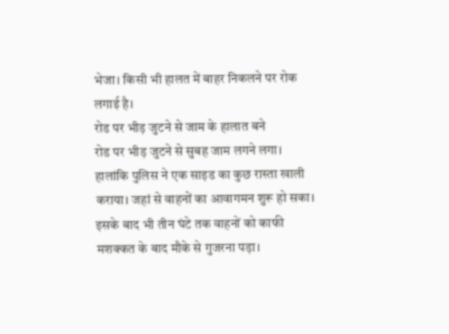भेजा। किसी भी हालत में बाहर निकलने पर रोक लगाई है।
रोड पर भीड़ जुटने से जाम के हालात बने
रोड पर भीड़ जुटने से सुबह जाम लगने लगा। हालांकि पुलिस ने एक साइड का कुछ रास्ता खाली कराया। जहां से वाहनों का आवागमन शुरू हो सका। इसके बाद भी तीन घंटे तक वाहनों को काफी मशक्कत के बाद मौके से गुजरना पड़ा।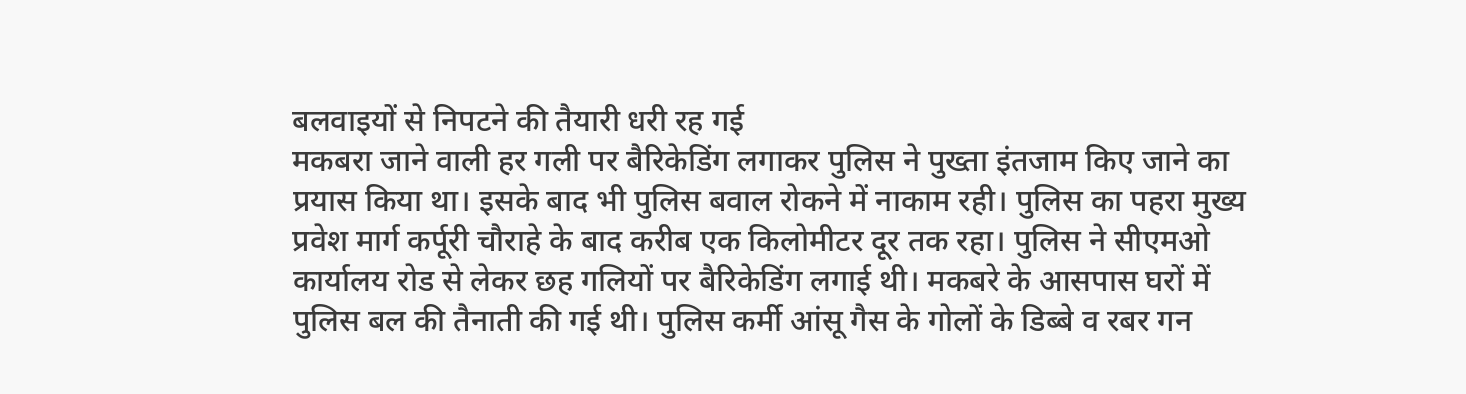बलवाइयों से निपटने की तैयारी धरी रह गई
मकबरा जाने वाली हर गली पर बैरिकेडिंग लगाकर पुलिस ने पुख्ता इंतजाम किए जाने का प्रयास किया था। इसके बाद भी पुलिस बवाल रोकने में नाकाम रही। पुलिस का पहरा मुख्य प्रवेश मार्ग कर्पूरी चौराहे के बाद करीब एक किलोमीटर दूर तक रहा। पुलिस ने सीएमओ कार्यालय रोड से लेकर छह गलियों पर बैरिकेडिंग लगाई थी। मकबरे के आसपास घरों में पुलिस बल की तैनाती की गई थी। पुलिस कर्मी आंसू गैस के गोलों के डिब्बे व रबर गन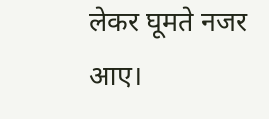लेकर घूमते नजर आए।